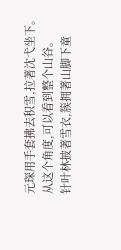元琛用手套拂去积雪,拉著沈弋坐下。
从这个角度,可以看到整个山谷。
针叶林披著雪衣,簇拥著山脚下童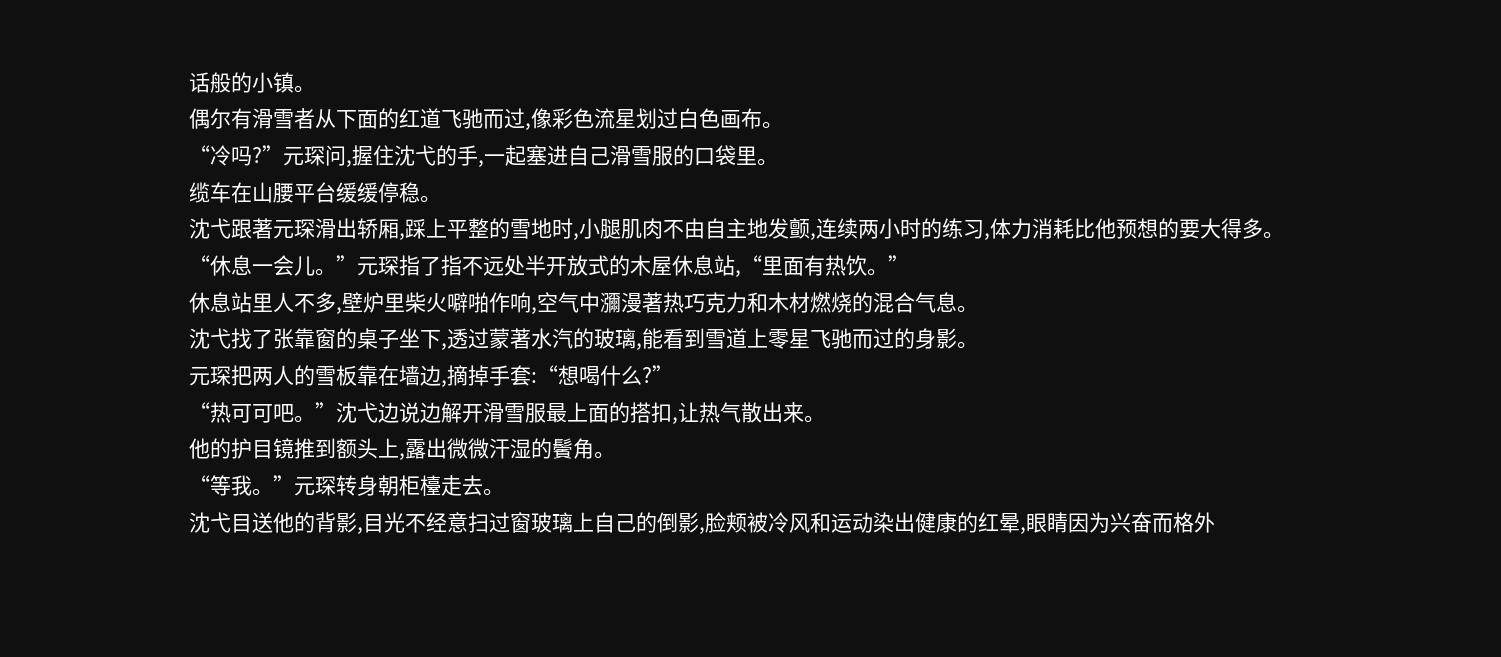话般的小镇。
偶尔有滑雪者从下面的红道飞驰而过,像彩色流星划过白色画布。
“冷吗?”元琛问,握住沈弋的手,一起塞进自己滑雪服的口袋里。
缆车在山腰平台缓缓停稳。
沈弋跟著元琛滑出轿厢,踩上平整的雪地时,小腿肌肉不由自主地发颤,连续两小时的练习,体力消耗比他预想的要大得多。
“休息一会儿。”元琛指了指不远处半开放式的木屋休息站,“里面有热饮。”
休息站里人不多,壁炉里柴火噼啪作响,空气中瀰漫著热巧克力和木材燃烧的混合气息。
沈弋找了张靠窗的桌子坐下,透过蒙著水汽的玻璃,能看到雪道上零星飞驰而过的身影。
元琛把两人的雪板靠在墙边,摘掉手套:“想喝什么?”
“热可可吧。”沈弋边说边解开滑雪服最上面的搭扣,让热气散出来。
他的护目镜推到额头上,露出微微汗湿的鬢角。
“等我。”元琛转身朝柜檯走去。
沈弋目送他的背影,目光不经意扫过窗玻璃上自己的倒影,脸颊被冷风和运动染出健康的红晕,眼睛因为兴奋而格外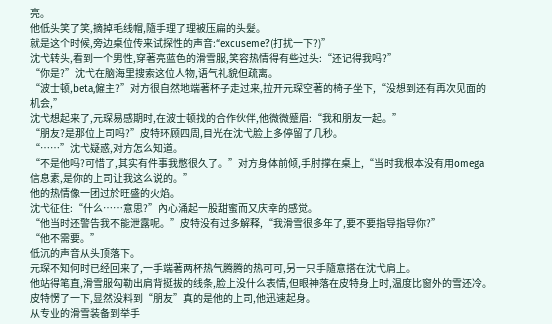亮。
他低头笑了笑,摘掉毛线帽,隨手理了理被压扁的头髮。
就是这个时候,旁边桌位传来试探性的声音:“excuseme?(打扰一下?)”
沈弋转头,看到一个男性,穿著亮蓝色的滑雪服,笑容热情得有些过头:“还记得我吗?”
“你是?”沈弋在脑海里搜索这位人物,语气礼貌但疏离。
“波士顿,beta,僱主?”对方很自然地端著杯子走过来,拉开元琛空著的椅子坐下,“没想到还有再次见面的机会,”
沈弋想起来了,元琛易感期时,在波士顿找的合作伙伴,他微微蹙眉:“我和朋友一起。”
“朋友?是那位上司吗?”皮特环顾四周,目光在沈弋脸上多停留了几秒。
“……”沈弋疑惑,对方怎么知道。
“不是他吗?可惜了,其实有件事我憋很久了。”对方身体前倾,手肘撑在桌上,“当时我根本没有用omega信息素,是你的上司让我这么说的。”
他的热情像一团过於旺盛的火焰。
沈弋征住:“什么……意思?”內心涌起一股甜蜜而又庆幸的感觉。
“他当时还警告我不能泄露呢。”皮特没有过多解释,“我滑雪很多年了,要不要指导指导你?”
“他不需要。”
低沉的声音从头顶落下。
元琛不知何时已经回来了,一手端著两杯热气腾腾的热可可,另一只手隨意搭在沈弋肩上。
他站得笔直,滑雪服勾勒出肩背挺拔的线条,脸上没什么表情,但眼神落在皮特身上时,温度比窗外的雪还冷。
皮特愣了一下,显然没料到“朋友”真的是他的上司,他迅速起身。
从专业的滑雪装备到举手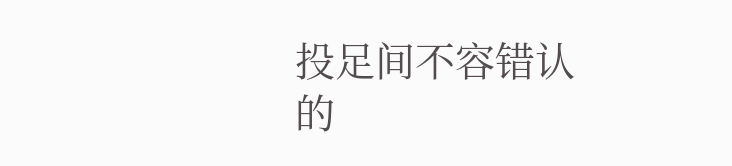投足间不容错认的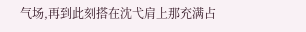气场,再到此刻搭在沈弋肩上那充满占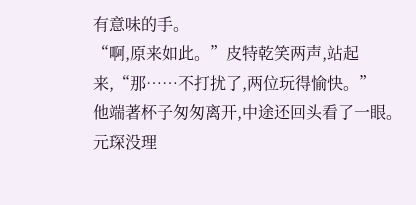有意味的手。
“啊,原来如此。”皮特乾笑两声,站起来,“那……不打扰了,两位玩得愉快。”
他端著杯子匆匆离开,中途还回头看了一眼。
元琛没理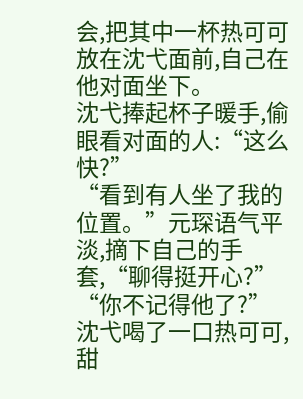会,把其中一杯热可可放在沈弋面前,自己在他对面坐下。
沈弋捧起杯子暖手,偷眼看对面的人:“这么快?”
“看到有人坐了我的位置。”元琛语气平淡,摘下自己的手套,“聊得挺开心?”
“你不记得他了?”沈弋喝了一口热可可,甜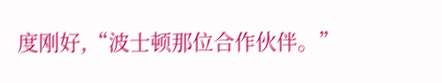度刚好,“波士顿那位合作伙伴。”